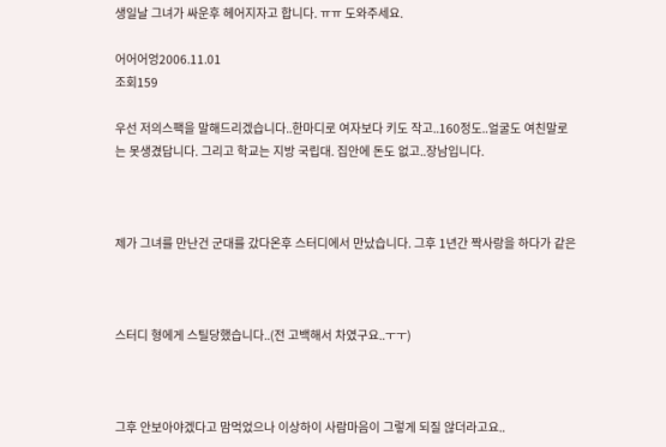생일날 그녀가 싸운후 헤어지자고 합니다. ㅠㅠ 도와주세요.

어어어엉2006.11.01
조회159

우선 저의스팩을 말해드리겠습니다..한마디로 여자보다 키도 작고..160정도..얼굴도 여친말로는 못생겼답니다. 그리고 학교는 지방 국립대. 집안에 돈도 없고..장남입니다.



제가 그녀를 만난건 군대를 갔다온후 스터디에서 만났습니다. 그후 1년간 짝사랑을 하다가 같은



스터디 형에게 스틸당했습니다..(전 고백해서 차였구요..ㅜㅜ)



그후 안보아야겠다고 맘먹었으나 이상하이 사람마음이 그렇게 되질 않더라고요..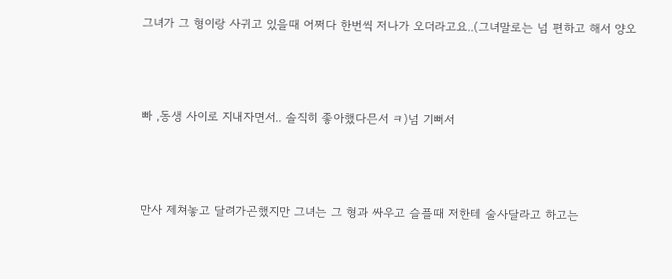그녀가 그 형이랑 사귀고 있을때 어쩌다 한번씩 저나가 오더라고요..(그녀말로는 넘 편하고 해서 양오



빠 ,동생 사이로 지내자면서.. 솔직히 좋아했다믄서 ㅋ)넘 기뻐서



만사 제쳐놓고 달려가곤했지만 그녀는 그 형과 싸우고 슬플때 저한테 술사달라고 하고는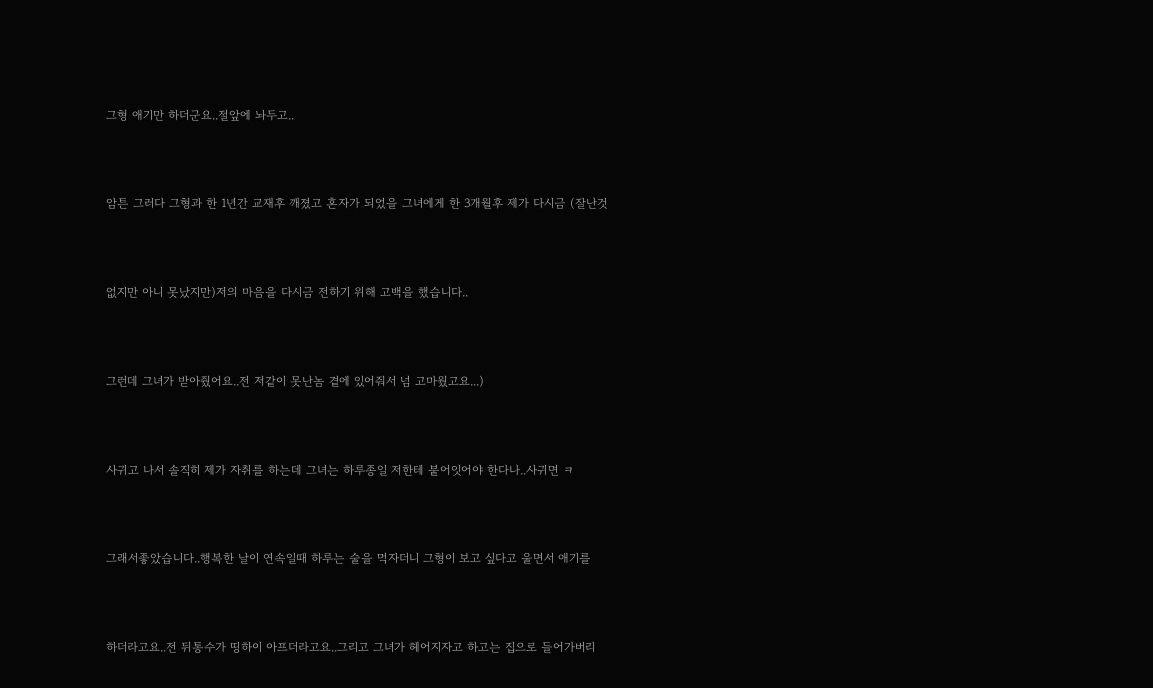그형 애기만 하더군요..절앞에 놔두고..



암튼 그러다 그형과 한 1년간 교재후 깨졌고 혼자가 되었을 그녀에게 한 3개월후 제가 다시금 (잘난것



없지만 아니 못났지만)저의 마음을 다시금 전하기 위해 고백을 했습니다..



그런데 그녀가 받아줬어요..전 저같이 못난놈 곁에 있어줘서 넘 고마웠고요...)



사귀고 나서 솔직히 제가 자취를 하는데 그녀는 하루종일 저한테 붙어잇어야 한다나..사귀면 ㅋ



그래서좋았습니다..행복한 날이 연속일때 하루는 술을 먹자더니 그형이 보고 싶다고 울면서 애기를



하더라고요..전 뒤통수가 띵하이 아프더라고요..그리고 그녀가 헤어지자고 하고는 집으로 들어가버리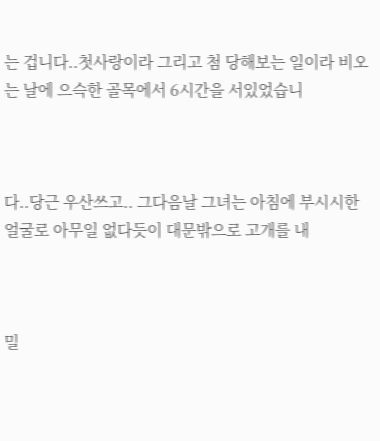는 겁니다..첫사랑이라 그리고 첨 당해보는 일이라 비오는 날에 으슥한 골목에서 6시간을 서있었습니



다..당근 우산쓰고.. 그다음날 그녀는 아침에 부시시한 얼굴로 아무일 없다듯이 대문밖으로 고개를 내



밀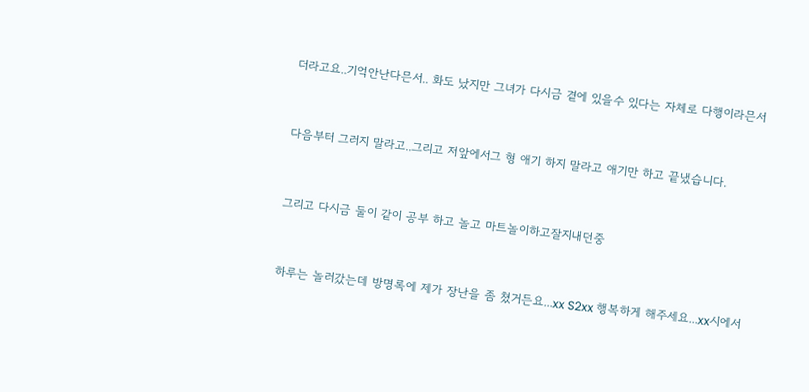더라고요..기억안난다믄서.. 화도 났지만 그녀가 다시금 곁에 있을수 있다는 자체로 다행이라믄서



다음부터 그러지 말라고..그리고 저앞에서그 형 애기 하지 말라고 애기만 하고 끝냈습니다.



그리고 다시금 둘이 같이 공부 하고 놀고 마트놀이하고잘지내던중



하루는 놀러갔는데 방명록에 제가 장난을 좀 쳤거든요...xx S2xx 행복하게 해주세요...xx시에서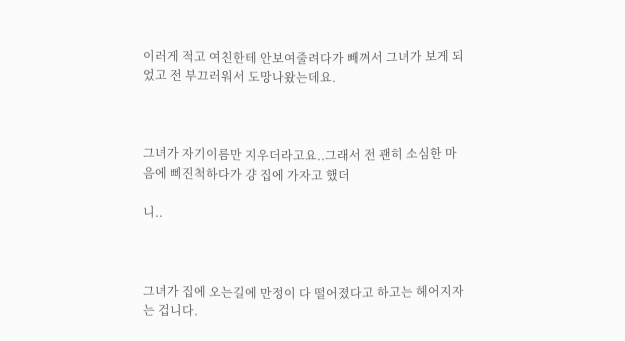이러게 적고 여친한테 안보여줄려다가 빼껴서 그녀가 보게 되었고 전 부끄러워서 도망나왔는데요.



그녀가 자기이름만 지우더라고요..그래서 전 괜히 소심한 마음에 삐진척하다가 걍 집에 가자고 했더

니..



그녀가 집에 오는길에 만정이 다 떨어졌다고 하고는 헤어지자는 겁니다.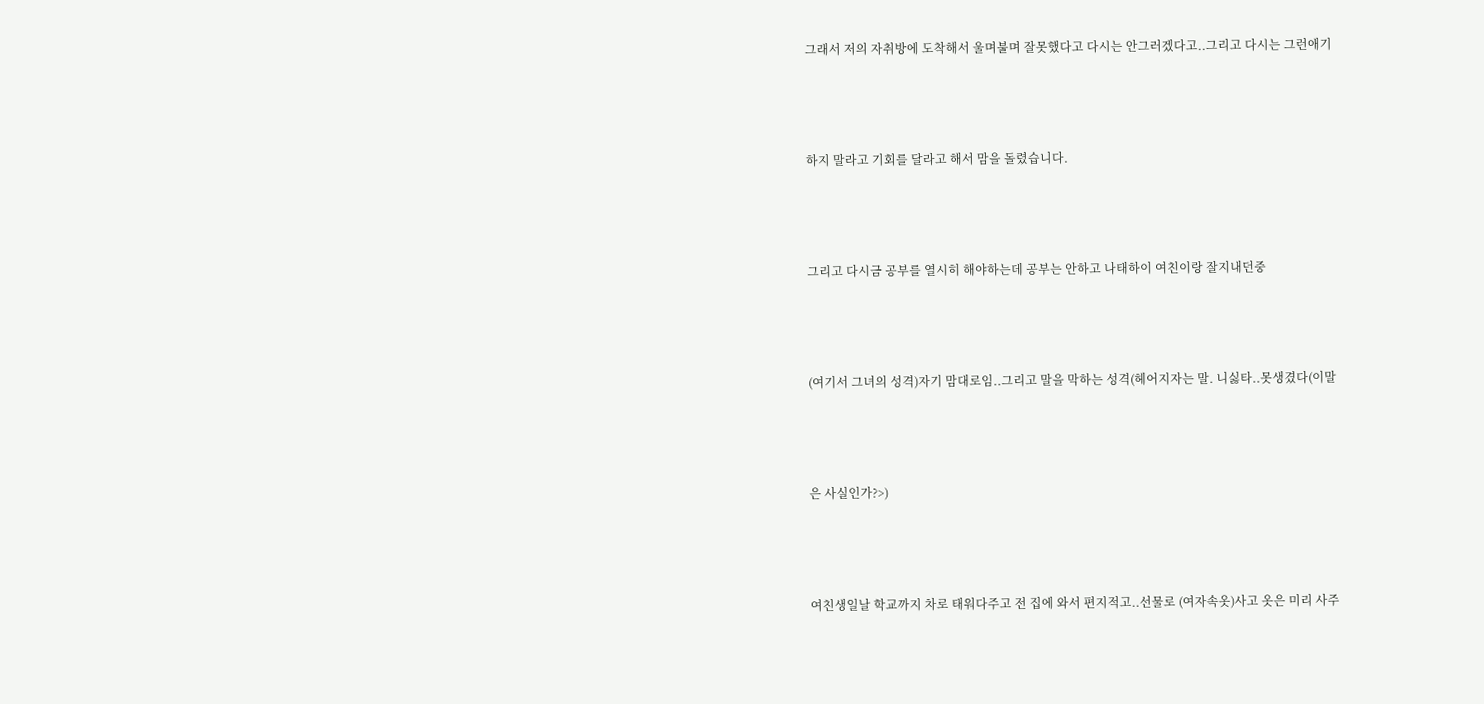그래서 저의 자취방에 도착해서 울며불며 잘못했다고 다시는 안그러겠다고..그리고 다시는 그런애기



하지 말라고 기회를 달라고 해서 맘을 돌렸습니다.



그리고 다시금 공부를 열시히 해야하는데 공부는 안하고 나태하이 여친이랑 잘지내던중



(여기서 그녀의 성격)자기 맘대로임..그리고 말을 막하는 성격(헤어지자는 말. 니싫타..못생겼다(이말



은 사실인가?>)



여친생일날 학교까지 차로 태워다주고 전 집에 와서 편지적고..선물로 (여자속옷)사고 옷은 미리 사주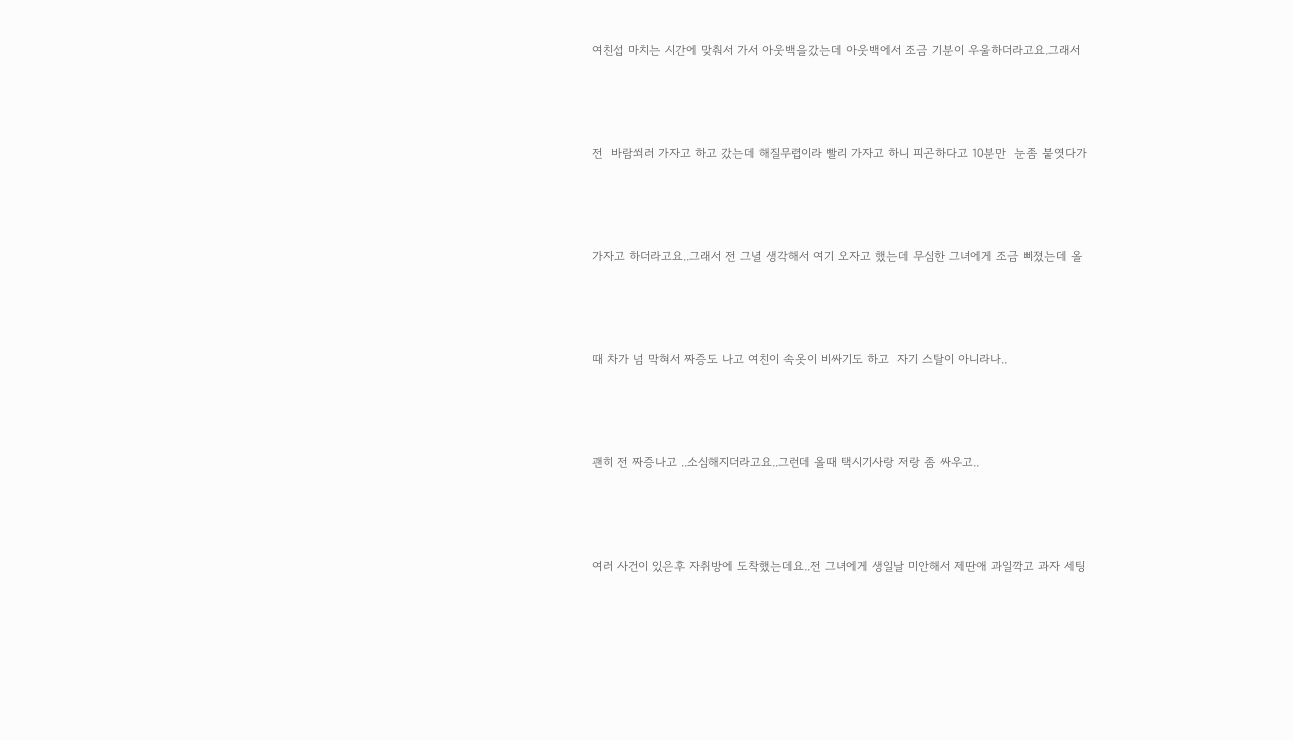여친섭 마치는 시간에 맞춰서 가서 아웃백을갔는데 아웃백에서 조금 기분이 우울하더라고요.그래서



전  바람쐬러 가자고 하고 갔는데 해질무렵이라 빨리 가자고 하니 피곤하다고 10분만  눈좀 붙엿다가



가자고 하더라고요..그래서 전 그녈 생각해서 여기 오자고 했는데 무심한 그녀에게 조금 삐졌는데 올



때 차가 넘 막혀서 짜증도 나고 여친이 속옷이 비싸기도 하고  자기 스탈이 아니라나..



괜히 전 짜증나고 ..소심해지더라고요..그런데 올때 택시기사랑 저랑 좀 싸우고..



여러 사건이 있은후 자취방에 도착했는데요..전 그녀에게 생일날 미안해서 제딴애 과일깍고 과자 세팅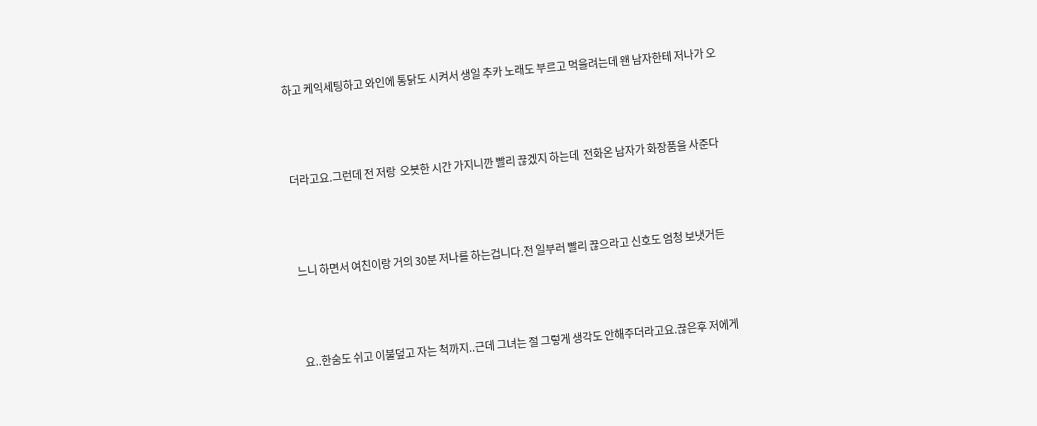하고 케익세팅하고 와인에 통닭도 시켜서 생일 추카 노래도 부르고 먹을려는데 왠 남자한테 저나가 오



더라고요.그런데 전 저랑  오븟한 시간 가지니깐 빨리 끊겠지 하는데  전화온 남자가 화장품을 사준다



느니 하면서 여친이랑 거의 30분 저나를 하는겁니다.전 일부러 빨리 끊으라고 신호도 엄청 보냇거든



요..한숨도 쉬고 이불덮고 자는 척까지..근데 그녀는 절 그렇게 생각도 안해주더라고요.끊은후 저에게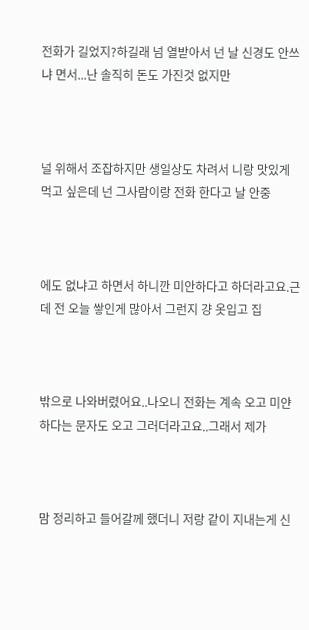전화가 길었지?하길래 넘 열받아서 넌 날 신경도 안쓰냐 면서...난 솔직히 돈도 가진것 없지만



널 위해서 조잡하지만 생일상도 차려서 니랑 맛있게 먹고 싶은데 넌 그사람이랑 전화 한다고 날 안중



에도 없냐고 하면서 하니깐 미안하다고 하더라고요.근데 전 오늘 쌓인게 많아서 그런지 걍 옷입고 집



밖으로 나와버렸어요..나오니 전화는 계속 오고 미얀하다는 문자도 오고 그러더라고요..그래서 제가



맘 정리하고 들어갈께 했더니 저랑 같이 지내는게 신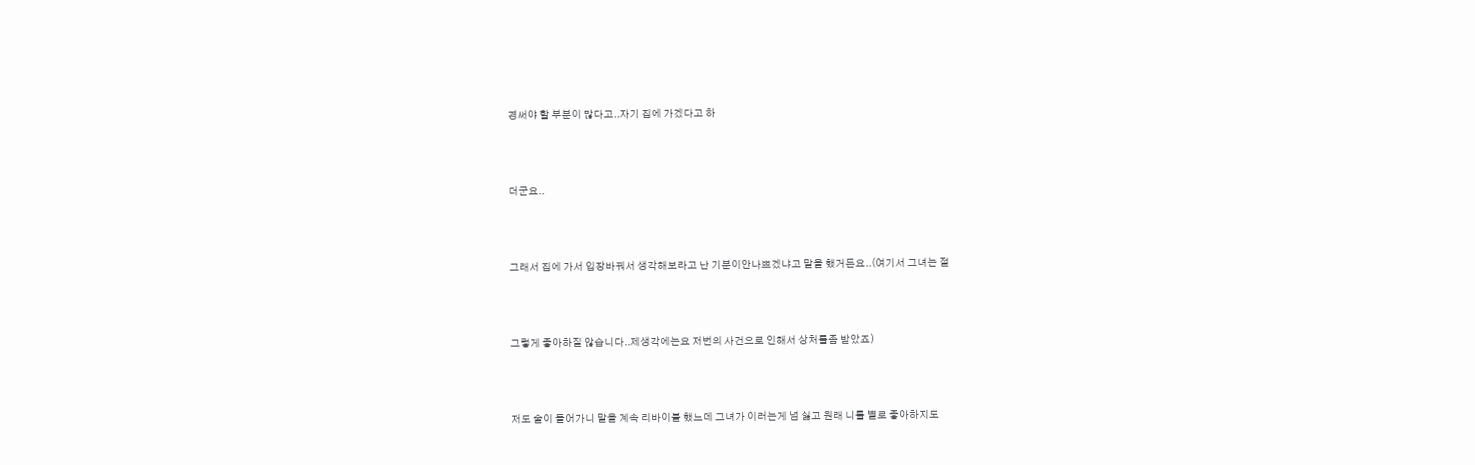경써야 할 부분이 많다고..자기 집에 가겠다고 하



더군요..



그래서 집에 가서 입장바꿔서 생각해보라고 난 기분이안나쁘겠냐고 말을 했거든요..(여기서 그녀는 절



그렇게 좋아하질 않습니다..제생각에는요 저번의 사건으로 인해서 상처를좀 받았죠)



저도 술이 들어가니 말을 계속 리바이블 했느데 그녀가 이러는게 넘 싫고 원래 니를 별로 좋아하지도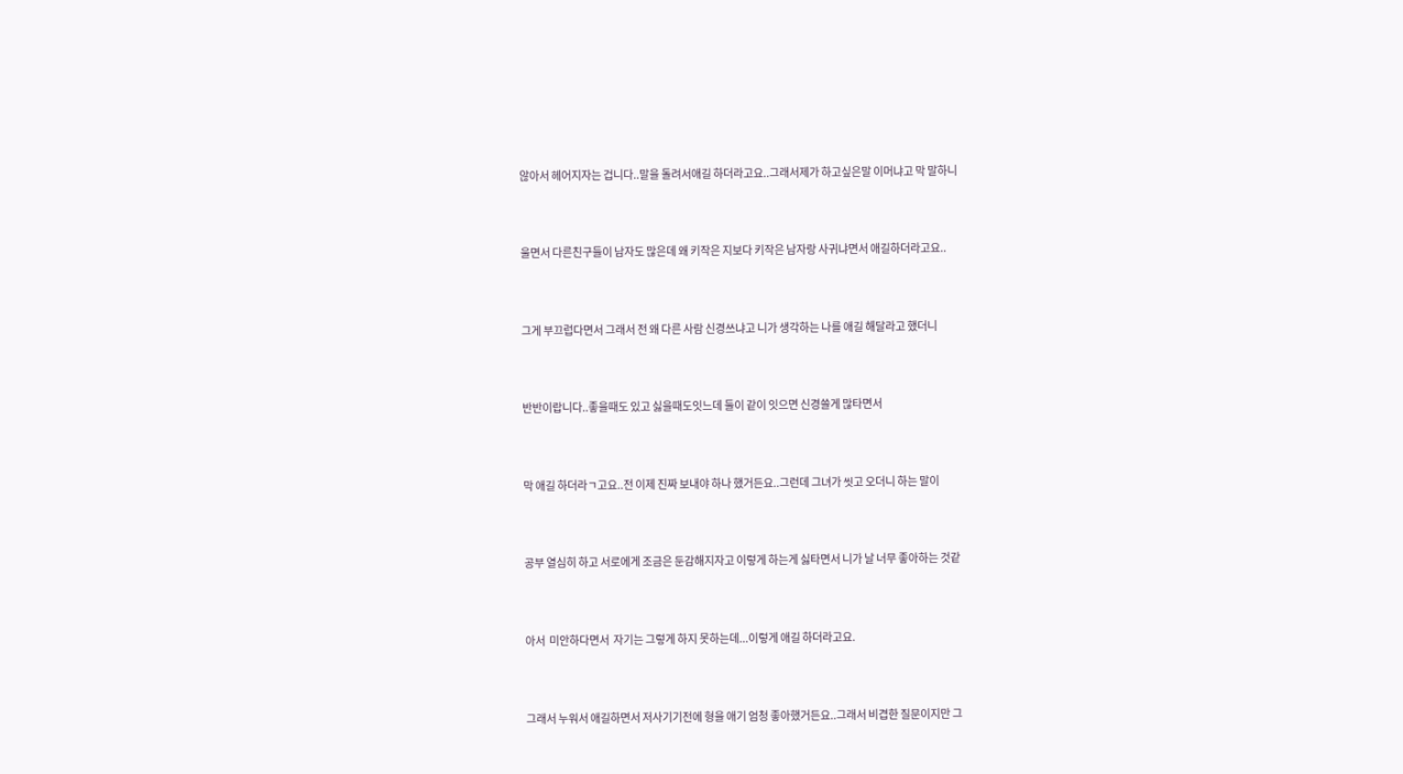않아서 헤어지자는 겁니다..말을 돌려서애길 하더라고요..그래서제가 하고싶은말 이머냐고 막 말하니



울면서 다른친구들이 남자도 많은데 왜 키작은 지보다 키작은 남자랑 사귀냐면서 애길하더라고요..



그게 부끄럽다면서 그래서 전 왜 다른 사람 신경쓰냐고 니가 생각하는 나를 애길 해달라고 했더니



반반이랍니다..좋을때도 있고 싫을때도잇느데 둘이 같이 잇으면 신경쓸게 많타면서



막 애길 하더라ㄱ고요..전 이제 진짜 보내야 하나 했거든요..그런데 그녀가 씻고 오더니 하는 말이



공부 열심히 하고 서로에게 조금은 둔감해지자고 이렇게 하는게 싫타면서 니가 날 너무 좋아하는 것같



아서  미안하다면서  자기는 그렇게 하지 못하는데...이렇게 애길 하더라고요.



그래서 누워서 애길하면서 저사기기전에 형을 애기 엄청 좋아했거든요..그래서 비겹한 질문이지만 그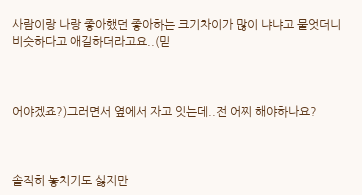사람이랑 나랑 좋아했던 좋아하는 크기차이가 많이 냐냐고 물엇더니 비슷하다고 애길하더라고요..(믿



어야겠죠?)그러면서 옆에서 자고 잇는데..전 어찌 해야하나요?



솔직히 놓치기도 싫지만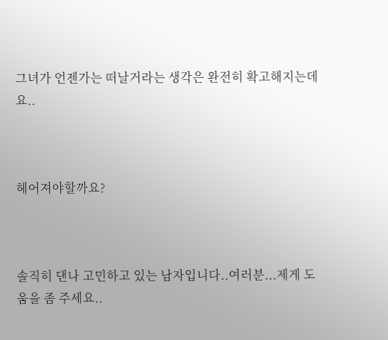그녀가 언젠가는 떠날거라는 생각은 완전히 확고해지는데요..



헤어져야할까요?



솔직히 댄나 고민하고 있는 남자입니다..여러분...제게 도움을 좀 주세요..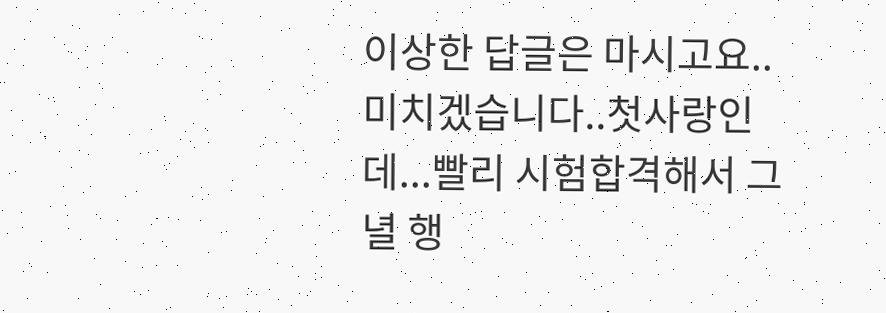이상한 답글은 마시고요..미치겠습니다..첫사랑인데...빨리 시험합격해서 그녈 행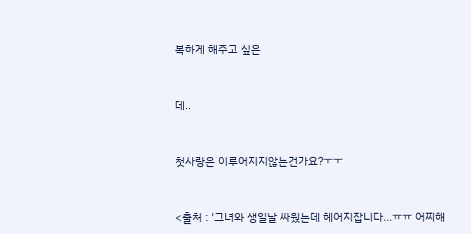복하게 해주고 싶은



데..



첫사랑은 이루어지지않는건가요?ㅜㅜ



<출처 : '그녀와 생일날 싸웠는데 헤어지잡니다...ㅠㅠ 어찌해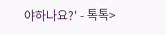야하나요?' - 톡톡>